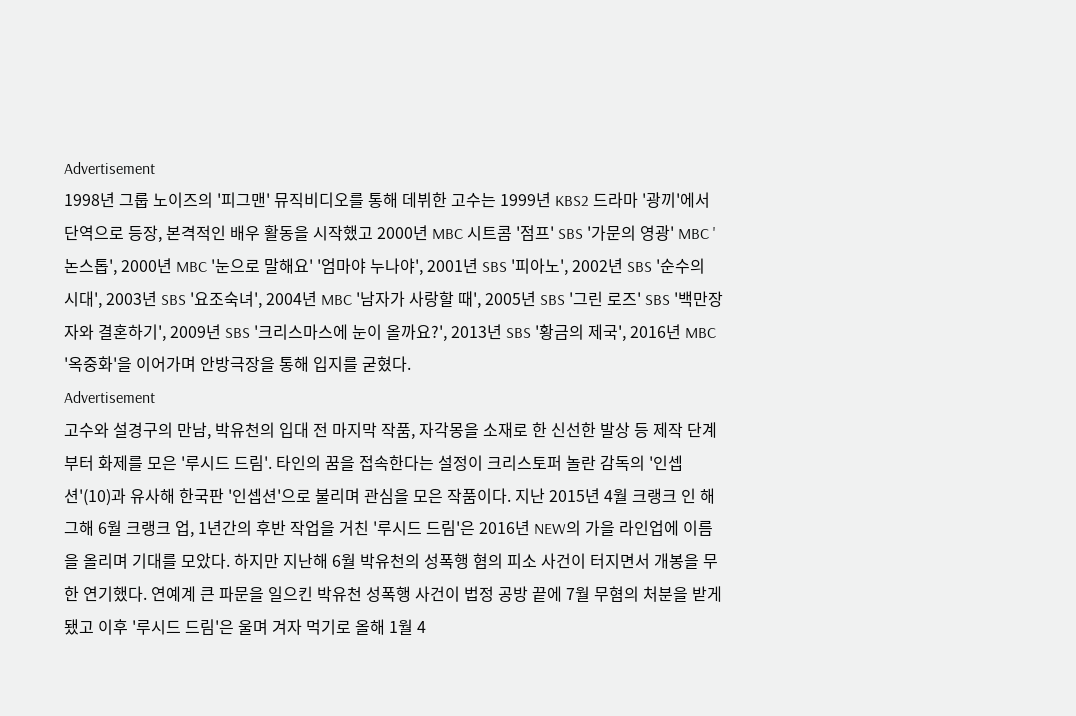Advertisement
1998년 그룹 노이즈의 '피그맨' 뮤직비디오를 통해 데뷔한 고수는 1999년 KBS2 드라마 '광끼'에서 단역으로 등장, 본격적인 배우 활동을 시작했고 2000년 MBC 시트콤 '점프' SBS '가문의 영광' MBC '논스톱', 2000년 MBC '눈으로 말해요' '엄마야 누나야', 2001년 SBS '피아노', 2002년 SBS '순수의 시대', 2003년 SBS '요조숙녀', 2004년 MBC '남자가 사랑할 때', 2005년 SBS '그린 로즈' SBS '백만장자와 결혼하기', 2009년 SBS '크리스마스에 눈이 올까요?', 2013년 SBS '황금의 제국', 2016년 MBC '옥중화'을 이어가며 안방극장을 통해 입지를 굳혔다.
Advertisement
고수와 설경구의 만남, 박유천의 입대 전 마지막 작품, 자각몽을 소재로 한 신선한 발상 등 제작 단계부터 화제를 모은 '루시드 드림'. 타인의 꿈을 접속한다는 설정이 크리스토퍼 놀란 감독의 '인셉션'(10)과 유사해 한국판 '인셉션'으로 불리며 관심을 모은 작품이다. 지난 2015년 4월 크랭크 인 해 그해 6월 크랭크 업, 1년간의 후반 작업을 거친 '루시드 드림'은 2016년 NEW의 가을 라인업에 이름을 올리며 기대를 모았다. 하지만 지난해 6월 박유천의 성폭행 혐의 피소 사건이 터지면서 개봉을 무한 연기했다. 연예계 큰 파문을 일으킨 박유천 성폭행 사건이 법정 공방 끝에 7월 무혐의 처분을 받게 됐고 이후 '루시드 드림'은 울며 겨자 먹기로 올해 1월 4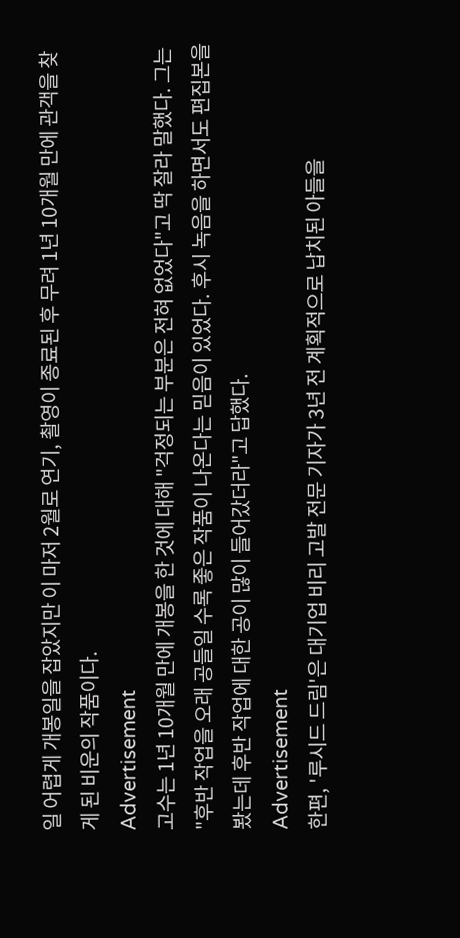일 어렵게 개봉일을 잡았지만 이 마저 2월로 연기, 촬영이 종료된 후 무려 1년 10개월 만에 관객을 찾게 된 비운의 작품이다.
Advertisement
고수는 1년 10개월 만에 개봉을 한 것에 대해 "걱정되는 부분은 전혀 없었다"고 딱 잘라 말했다. 그는 "후반 작업을 오래 공들일 수록 좋은 작품이 나온다는 믿음이 있었다. 후시 녹음을 하면서도 편집본을 봤는데 후반 작업에 대한 공이 많이 들어갔더라"고 답했다.
Advertisement
한편, '루시드 드림'은 대기업 비리 고발 전문 기자가 3년 전 계획적으로 납치된 아들을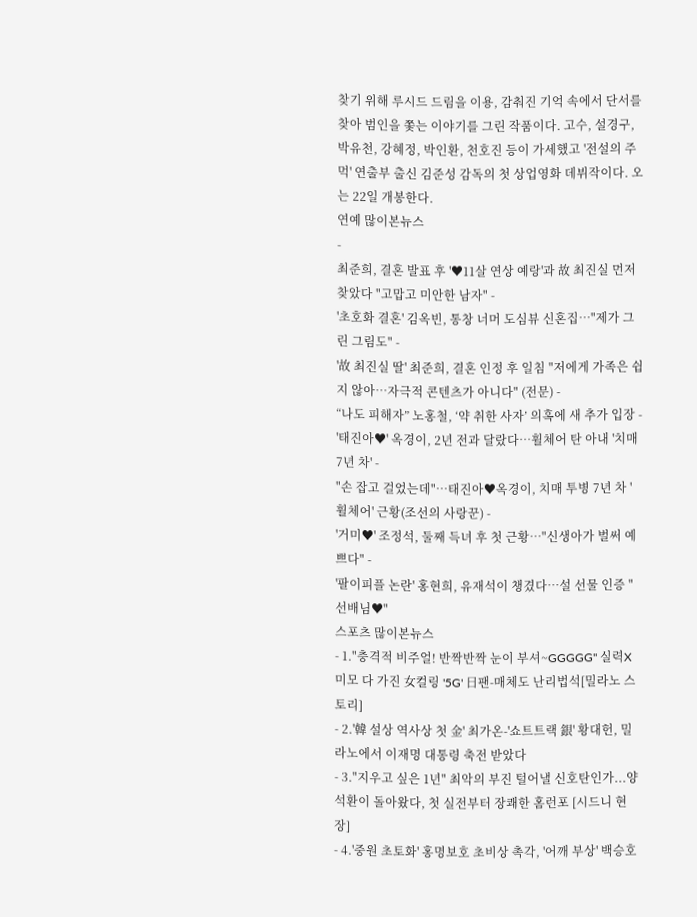찾기 위해 루시드 드림을 이용, 감춰진 기억 속에서 단서를 찾아 범인을 쫓는 이야기를 그린 작품이다. 고수, 설경구, 박유천, 강혜정, 박인환, 천호진 등이 가세했고 '전설의 주먹' 연출부 출신 김준성 감독의 첫 상업영화 데뷔작이다. 오는 22일 개봉한다.
연예 많이본뉴스
-
최준희, 결혼 발표 후 '♥11살 연상 예랑'과 故 최진실 먼저 찾았다 "고맙고 미안한 남자" -
'초호화 결혼' 김옥빈, 통창 너머 도심뷰 신혼집…"제가 그린 그림도" -
'故 최진실 딸' 최준희, 결혼 인정 후 일침 "저에게 가족은 쉽지 않아…자극적 콘텐츠가 아니다" (전문) -
“나도 피해자” 노홍철, ‘약 취한 사자’ 의혹에 새 추가 입장 -
'태진아♥' 옥경이, 2년 전과 달랐다…휠체어 탄 아내 '치매 7년 차' -
"손 잡고 걸었는데"…태진아♥옥경이, 치매 투병 7년 차 '휠체어' 근황(조선의 사랑꾼) -
'거미♥' 조정석, 둘째 득녀 후 첫 근황…"신생아가 벌써 예쁘다" -
'팔이피플 논란' 홍현희, 유재석이 챙겼다…설 선물 인증 "선배님♥"
스포츠 많이본뉴스
- 1."충격적 비주얼! 반짝반짝 눈이 부셔~GGGGG" 실력X미모 다 가진 女컬링 '5G' 日팬-매체도 난리법석[밀라노 스토리]
- 2.'韓 설상 역사상 첫 金' 최가온-'쇼트트랙 銀' 황대헌, 밀라노에서 이재명 대통령 축전 받았다
- 3."지우고 싶은 1년" 최악의 부진 털어낼 신호탄인가...양석환이 돌아왔다, 첫 실전부터 장쾌한 홈런포 [시드니 현장]
- 4.'중원 초토화' 홍명보호 초비상 촉각, '어깨 부상' 백승호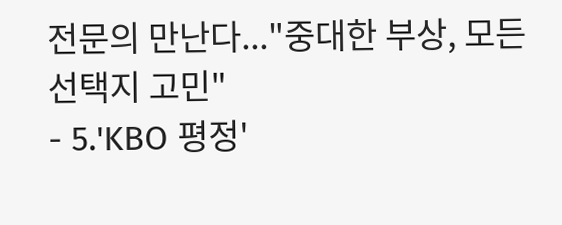전문의 만난다..."중대한 부상, 모든 선택지 고민"
- 5.'KBO 평정'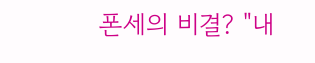폰세의 비결? "내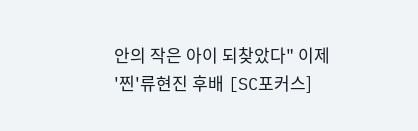안의 작은 아이 되찾았다" 이제 '찐'류현진 후배 [SC포커스]